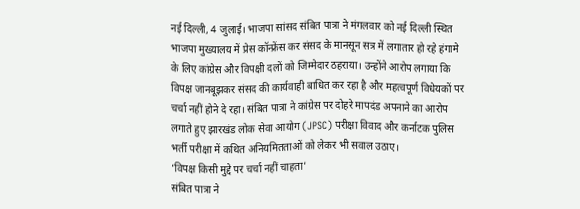नई दिल्ली, 4 जुलाई। भाजपा सांसद संबित पात्रा ने मंगलवार को नई दिल्ली स्थित भाजपा मुख्यालय में प्रेस कॉन्फ्रेंस कर संसद के मानसून सत्र में लगातार हो रहे हंगामे के लिए कांग्रेस और विपक्षी दलों को जिम्मेदार ठहराया। उन्होंने आरोप लगाया कि विपक्ष जानबूझकर संसद की कार्यवाही बाधित कर रहा है और महत्वपूर्ण विधेयकों पर चर्चा नहीं होने दे रहा। संबित पात्रा ने कांग्रेस पर दोहरे मापदंड अपनाने का आरोप लगाते हुए झारखंड लोक सेवा आयोग (JPSC) परीक्षा विवाद और कर्नाटक पुलिस भर्ती परीक्षा में कथित अनियमितताओं को लेकर भी सवाल उठाए।
‘विपक्ष किसी मुद्दे पर चर्चा नहीं चाहता’
संबित पात्रा ने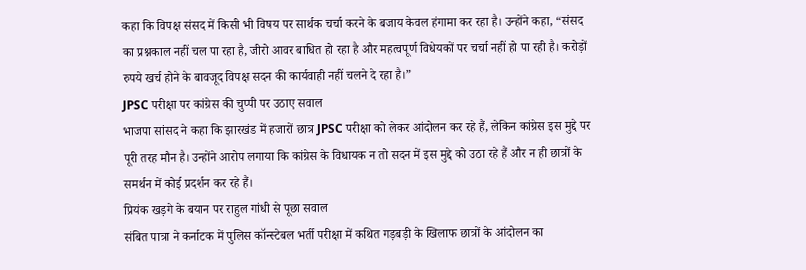कहा कि विपक्ष संसद में किसी भी विषय पर सार्थक चर्चा करने के बजाय केवल हंगामा कर रहा है। उन्होंने कहा, “संसद का प्रश्नकाल नहीं चल पा रहा है, जीरो आवर बाधित हो रहा है और महत्वपूर्ण विधेयकों पर चर्चा नहीं हो पा रही है। करोड़ों रुपये खर्च होने के बावजूद विपक्ष सदन की कार्यवाही नहीं चलने दे रहा है।”
JPSC परीक्षा पर कांग्रेस की चुप्पी पर उठाए सवाल
भाजपा सांसद ने कहा कि झारखंड में हजारों छात्र JPSC परीक्षा को लेकर आंदोलन कर रहे हैं, लेकिन कांग्रेस इस मुद्दे पर पूरी तरह मौन है। उन्होंने आरोप लगाया कि कांग्रेस के विधायक न तो सदन में इस मुद्दे को उठा रहे हैं और न ही छात्रों के समर्थन में कोई प्रदर्शन कर रहे हैं।
प्रियंक खड़गे के बयान पर राहुल गांधी से पूछा सवाल
संबित पात्रा ने कर्नाटक में पुलिस कॉन्स्टेबल भर्ती परीक्षा में कथित गड़बड़ी के खिलाफ छात्रों के आंदोलन का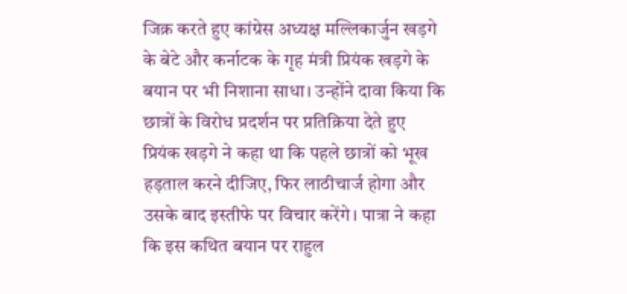जिक्र करते हुए कांग्रेस अध्यक्ष मल्लिकार्जुन खड़गे के बेटे और कर्नाटक के गृह मंत्री प्रियंक खड़गे के बयान पर भी निशाना साधा। उन्होंने दावा किया कि छात्रों के विरोध प्रदर्शन पर प्रतिक्रिया देते हुए प्रियंक खड़गे ने कहा था कि पहले छात्रों को भूख हड़ताल करने दीजिए, फिर लाठीचार्ज होगा और उसके बाद इस्तीफे पर विचार करेंगे। पात्रा ने कहा कि इस कथित बयान पर राहुल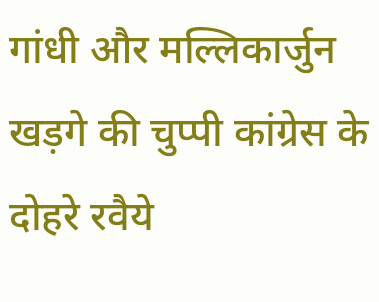गांधी और मल्लिकार्जुन खड़गे की चुप्पी कांग्रेस के दोहरे रवैये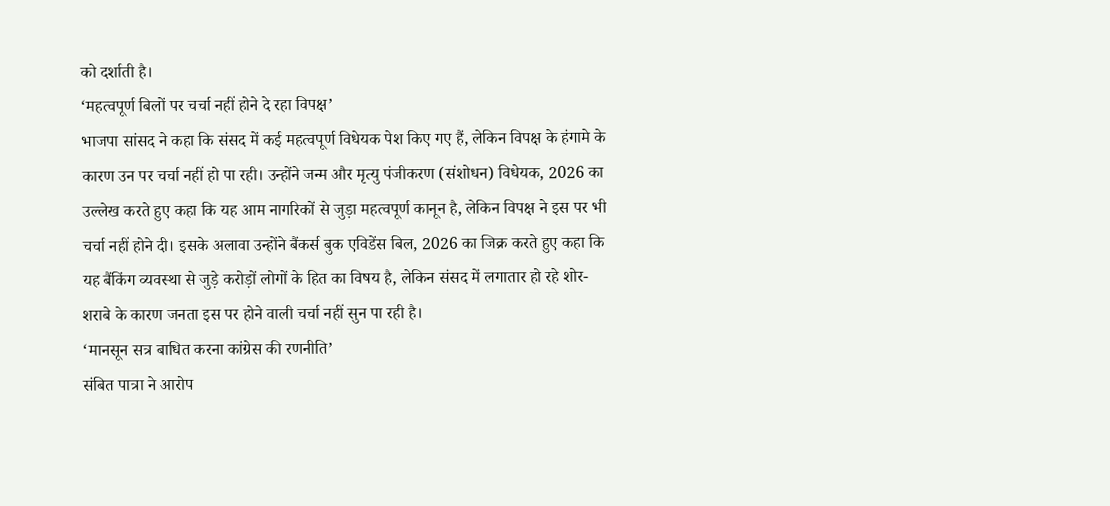को दर्शाती है।
‘महत्वपूर्ण बिलों पर चर्चा नहीं होने दे रहा विपक्ष’
भाजपा सांसद ने कहा कि संसद में कई महत्वपूर्ण विधेयक पेश किए गए हैं, लेकिन विपक्ष के हंगामे के कारण उन पर चर्चा नहीं हो पा रही। उन्होंने जन्म और मृत्यु पंजीकरण (संशोधन) विधेयक, 2026 का उल्लेख करते हुए कहा कि यह आम नागरिकों से जुड़ा महत्वपूर्ण कानून है, लेकिन विपक्ष ने इस पर भी चर्चा नहीं होने दी। इसके अलावा उन्होंने बैंकर्स बुक एविडेंस बिल, 2026 का जिक्र करते हुए कहा कि यह बैंकिंग व्यवस्था से जुड़े करोड़ों लोगों के हित का विषय है, लेकिन संसद में लगातार हो रहे शोर-शराबे के कारण जनता इस पर होने वाली चर्चा नहीं सुन पा रही है।
‘मानसून सत्र बाधित करना कांग्रेस की रणनीति’
संबित पात्रा ने आरोप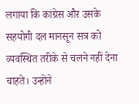लगाया कि कांग्रेस और उसके सहयोगी दल मानसून सत्र को व्यवस्थित तरीके से चलने नहीं देना चाहते। उन्होंने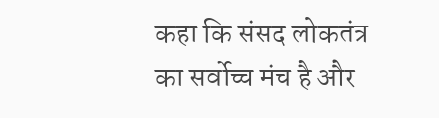कहा कि संसद लोकतंत्र का सर्वोच्च मंच है और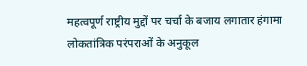महत्वपूर्ण राष्ट्रीय मुद्दों पर चर्चा के बजाय लगातार हंगामा लोकतांत्रिक परंपराओं के अनुकूल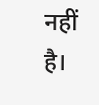नहीं है।